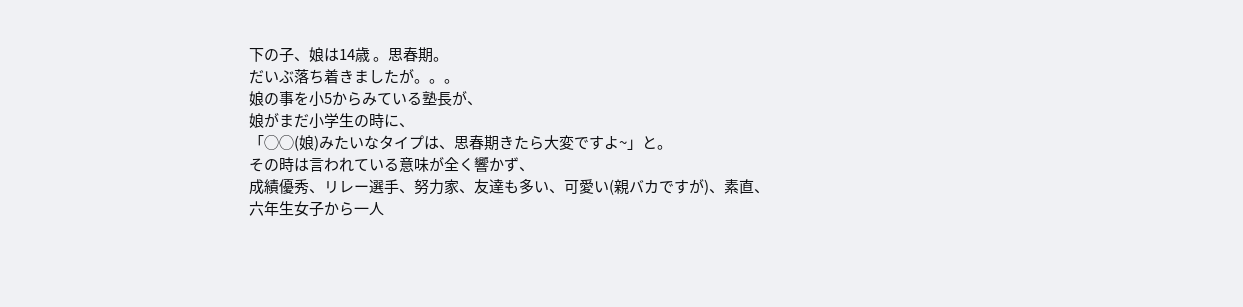下の子、娘は14歳 。思春期。
だいぶ落ち着きましたが。。。
娘の事を小5からみている塾長が、
娘がまだ小学生の時に、
「◯◯(娘)みたいなタイプは、思春期きたら大変ですよ~」と。
その時は言われている意味が全く響かず、
成績優秀、リレー選手、努力家、友達も多い、可愛い(親バカですが)、素直、
六年生女子から一人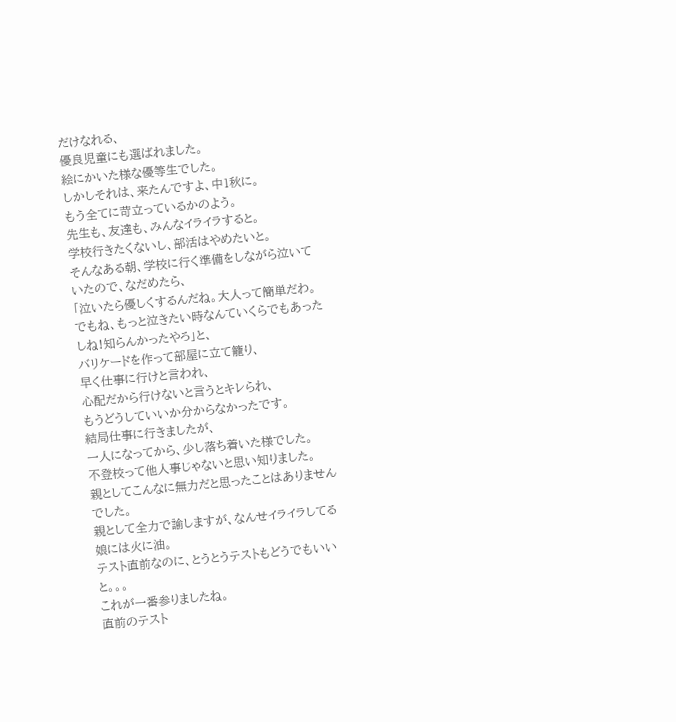だけなれる、
優良児童にも選ばれました。
絵にかいた様な優等生でした。
しかしそれは、来たんですよ、中1秋に。
もう全てに苛立っているかのよう。
先生も、友達も、みんなイライラすると。
学校行きたくないし、部活はやめたいと。
そんなある朝、学校に行く準備をしながら泣いていたので、なだめたら、
「泣いたら優しくするんだね。大人って簡単だわ。でもね、もっと泣きたい時なんていくらでもあったしね!知らんかったやろ」と、
バリケードを作って部屋に立て籠り、
早く仕事に行けと言われ、
心配だから行けないと言うとキレられ、
もうどうしていいか分からなかったです。
結局仕事に行きましたが、
一人になってから、少し落ち着いた様でした。
不登校って他人事じゃないと思い知りました。
親としてこんなに無力だと思ったことはありませんでした。
親として全力で諭しますが、なんせイライラしてる娘には火に油。
テスト直前なのに、とうとうテストもどうでもいいと。。。
これが一番参りましたね。
直前のテスト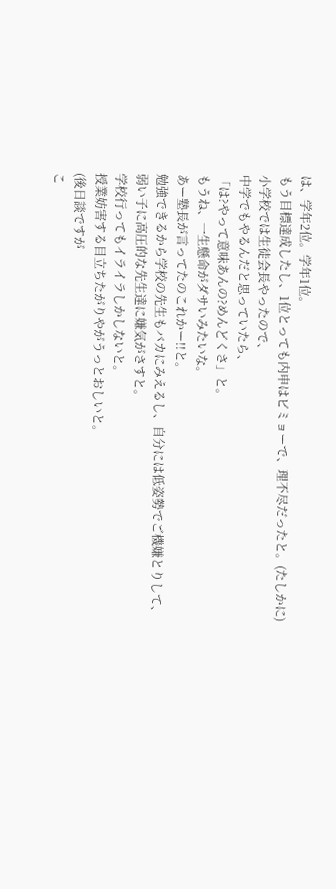は、学年2位。学年1位。
もう目標達成したし、1位とっても内申はビミョーで、理不尽だったと。(たしかに)
小学校では生徒会長やったので、
中学でもやるんだと思っていたら、
「は?やって意味あんの?めんどくさ」と。
もうね、一生懸命がダサいみたいな。
あー塾長が言ってたのこれかー!!と。
勉強できるから学校の先生もバカにみえるし、自分には低姿勢でご機嫌とりして、
弱い子に高圧的な先生達に嫌気がさすと。
学校行ってもイライラしかしないと。
授業妨害する目立ちたがりやがうっとおしいと。
(後日談ですが
こ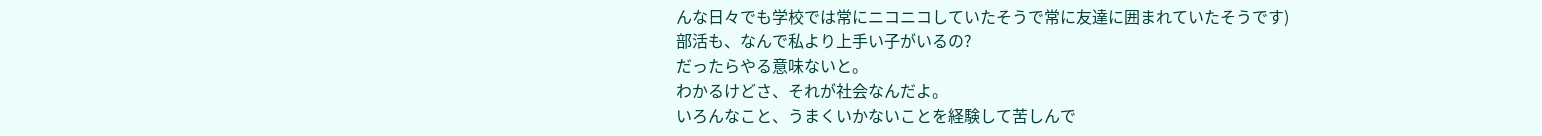んな日々でも学校では常にニコニコしていたそうで常に友達に囲まれていたそうです)
部活も、なんで私より上手い子がいるの?
だったらやる意味ないと。
わかるけどさ、それが社会なんだよ。
いろんなこと、うまくいかないことを経験して苦しんで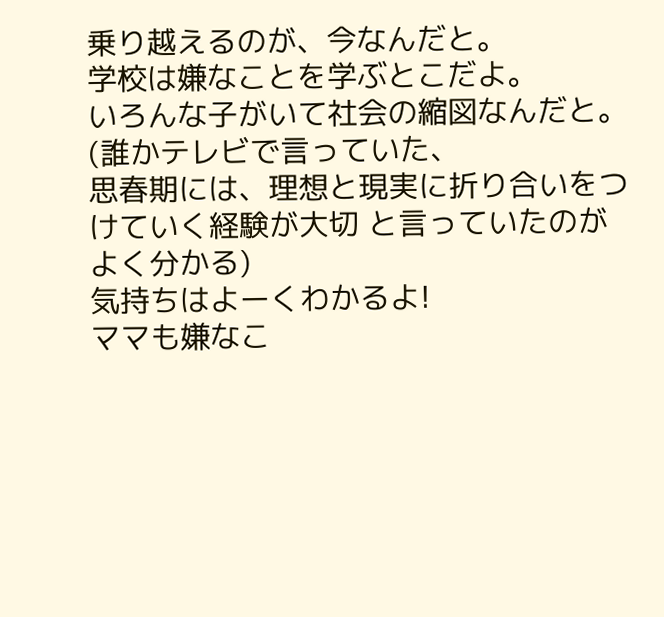乗り越えるのが、今なんだと。
学校は嫌なことを学ぶとこだよ。
いろんな子がいて社会の縮図なんだと。
(誰かテレビで言っていた、
思春期には、理想と現実に折り合いをつけていく経験が大切 と言っていたのがよく分かる)
気持ちはよーくわかるよ!
ママも嫌なこ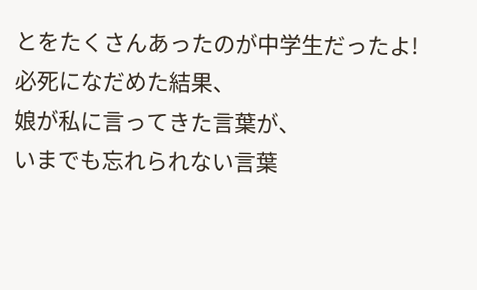とをたくさんあったのが中学生だったよ!
必死になだめた結果、
娘が私に言ってきた言葉が、
いまでも忘れられない言葉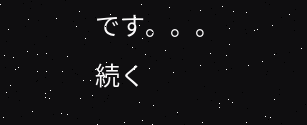です。。。
続く